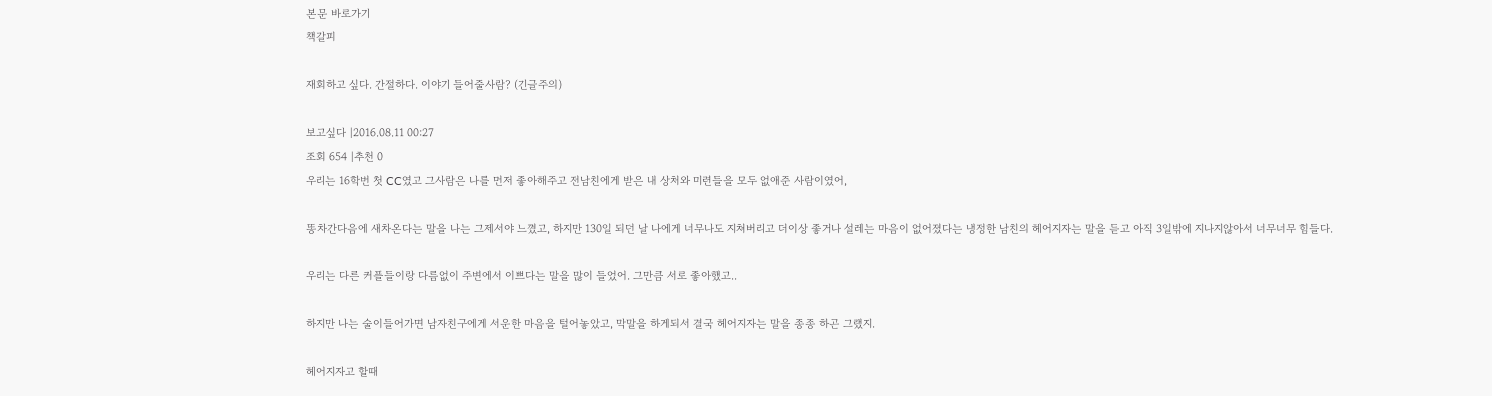본문 바로가기
책갈피

재회하고 싶다. 간절하다. 이야기 들어줄사람? (긴글주의)

보고싶다 |2016.08.11 00:27
조회 654 |추천 0
우리는 16학번 첫 CC였고 그사람은 나를 먼저 좋아해주고 전남친에게 받은 내 상처와 미련들을 모두 없애준 사람이였어,

똥차간다음에 새차온다는 말을 나는 그제서야 느꼈고, 하지만 130일 되던 날 나에게 너무나도 지쳐버리고 더이상 좋거나 설레는 마음이 없어졌다는 냉정한 남친의 헤어지자는 말을 듣고 아직 3일밖에 지나지않아서 너무너무 힘들다.

우리는 다른 커플들이랑 다름없이 주변에서 이쁘다는 말을 많이 들었어. 그만큼 서로 좋아했고..

하지만 나는 술이들어가면 남자친구에게 서운한 마음을 털어놓았고, 막말을 하게되서 결국 헤어지자는 말을 종종 하곤 그랬지.

헤어지자고 할때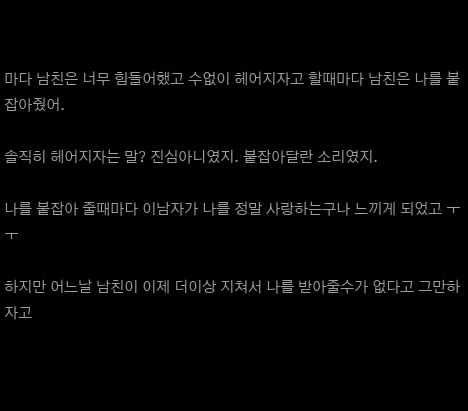마다 남친은 너무 힘들어했고 수없이 헤어지자고 할때마다 남친은 나를 붙잡아줬어.

솔직히 헤어지자는 말? 진심아니였지. 붙잡아달란 소리였지.

나를 붙잡아 줄때마다 이남자가 나를 정말 사랑하는구나 느끼게 되었고 ㅜㅜ

하지만 어느날 남친이 이제 더이상 지쳐서 나를 받아줄수가 없다고 그만하자고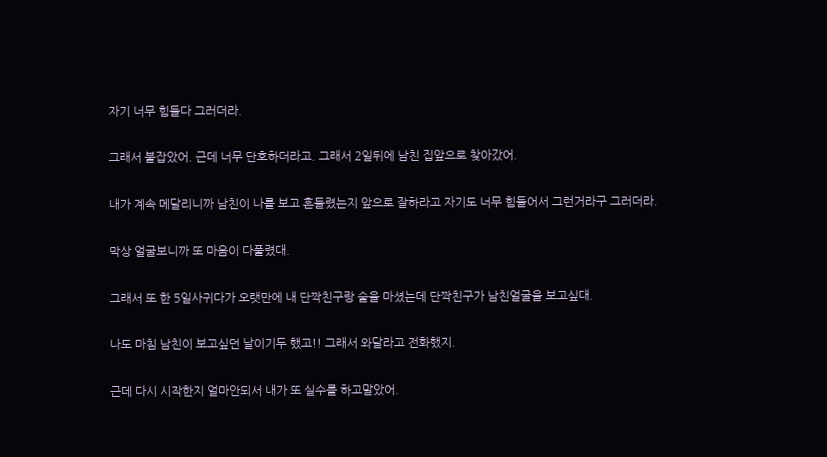자기 너무 힘들다 그러더라.

그래서 붙잡았어. 근데 너무 단호하더라고. 그래서 2일뒤에 남친 집앞으로 찾아갔어.

내가 계속 메달리니까 남친이 나를 보고 흔들렸는지 앞으로 잘하라고 자기도 너무 힘들어서 그런거라구 그러더라.

막상 얼굴보니까 또 마음이 다풀렸대.

그래서 또 한 5일사귀다가 오랫만에 내 단짝친구랑 술을 마셨는데 단짝친구가 남친얼굴을 보고싶대.

나도 마침 남친이 보고싶던 날이기두 했고!! 그래서 와달라고 전화했지.

근데 다시 시작한지 얼마안되서 내가 또 실수를 하고말았어.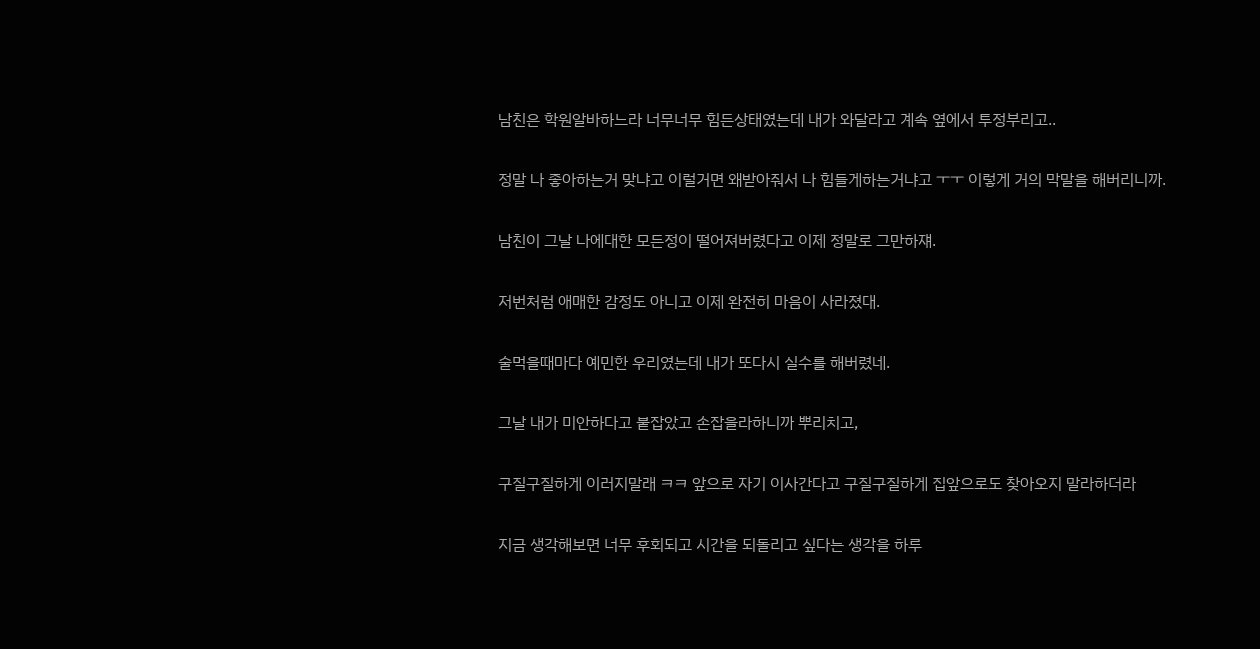남친은 학원알바하느라 너무너무 힘든상태였는데 내가 와달라고 계속 옆에서 투정부리고..

정말 나 좋아하는거 맞냐고 이럴거면 왜받아줘서 나 힘들게하는거냐고 ㅜㅜ 이렇게 거의 막말을 해버리니까.

남친이 그날 나에대한 모든정이 떨어져버렸다고 이제 정말로 그만하쟤.

저번처럼 애매한 감정도 아니고 이제 완전히 마음이 사라졌대.

술먹을때마다 예민한 우리였는데 내가 또다시 실수를 해버렸네.

그날 내가 미안하다고 붙잡았고 손잡을라하니까 뿌리치고,

구질구질하게 이러지말래 ㅋㅋ 앞으로 자기 이사간다고 구질구질하게 집앞으로도 찾아오지 말라하더라

지금 생각해보면 너무 후회되고 시간을 되돌리고 싶다는 생각을 하루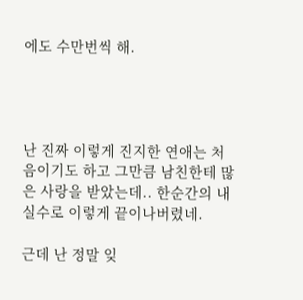에도 수만번씩 해.




난 진짜 이렇게 진지한 연애는 처음이기도 하고 그만큼 남친한테 많은 사랑을 받았는데.. 한순간의 내 실수로 이렇게 끝이나버렸네.

근데 난 정말 잊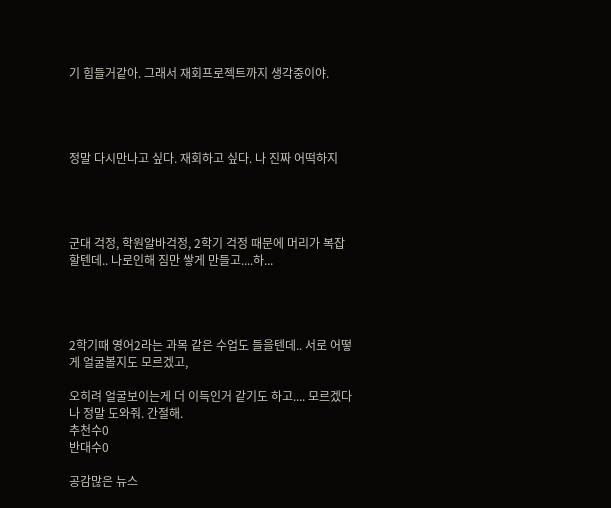기 힘들거같아. 그래서 재회프로젝트까지 생각중이야.




정말 다시만나고 싶다. 재회하고 싶다. 나 진짜 어떡하지




군대 걱정, 학원알바걱정, 2학기 걱정 때문에 머리가 복잡할텐데.. 나로인해 짐만 쌓게 만들고....하...




2학기때 영어2라는 과목 같은 수업도 들을텐데.. 서로 어떻게 얼굴볼지도 모르겠고,

오히려 얼굴보이는게 더 이득인거 같기도 하고.... 모르겠다 나 정말 도와줘. 간절해.
추천수0
반대수0

공감많은 뉴스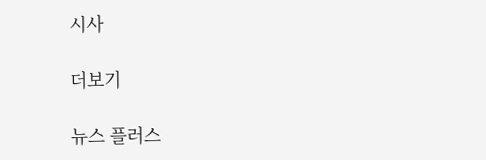시사

더보기

뉴스 플러스